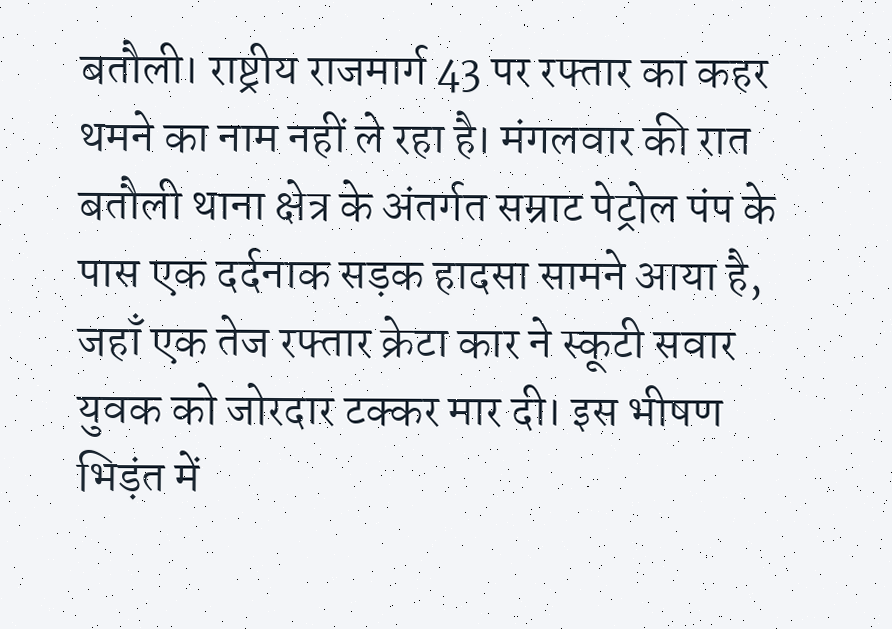बतौली। राष्ट्रीय राजमार्ग 43 पर रफ्तार का कहर थमने का नाम नहीं ले रहा है। मंगलवार की रात बतौली थाना क्षेत्र के अंतर्गत सम्राट पेट्रोल पंप के पास एक दर्दनाक सड़क हादसा सामने आया है, जहाँ एक तेज रफ्तार क्रेटा कार ने स्कूटी सवार युवक को जोरदार टक्कर मार दी। इस भीषण भिड़ंत में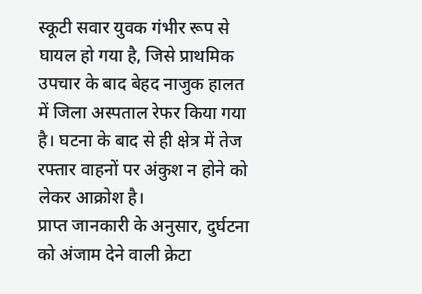स्कूटी सवार युवक गंभीर रूप से घायल हो गया है, जिसे प्राथमिक उपचार के बाद बेहद नाजुक हालत में जिला अस्पताल रेफर किया गया है। घटना के बाद से ही क्षेत्र में तेज रफ्तार वाहनों पर अंकुश न होने को लेकर आक्रोश है।
प्राप्त जानकारी के अनुसार, दुर्घटना को अंजाम देने वाली क्रेटा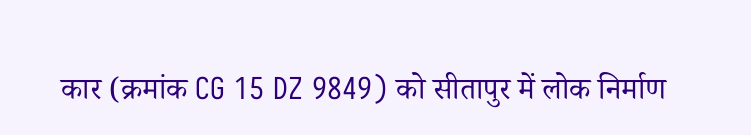कार (क्रमांक CG 15 DZ 9849) को सीतापुर में लोक निर्माण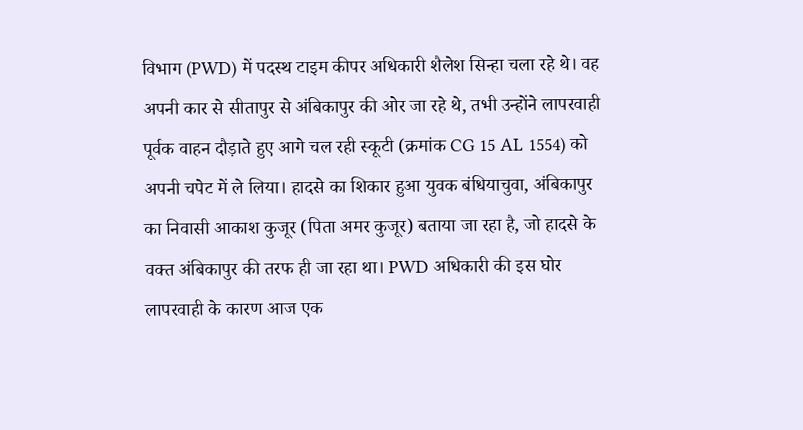विभाग (PWD) में पदस्थ टाइम कीपर अधिकारी शैलेश सिन्हा चला रहे थे। वह अपनी कार से सीतापुर से अंबिकापुर की ओर जा रहे थे, तभी उन्होंने लापरवाही पूर्वक वाहन दौड़ाते हुए आगे चल रही स्कूटी (क्रमांक CG 15 AL 1554) को अपनी चपेट में ले लिया। हादसे का शिकार हुआ युवक बंधियाचुवा, अंबिकापुर का निवासी आकाश कुजूर (पिता अमर कुजूर) बताया जा रहा है, जो हादसे के वक्त अंबिकापुर की तरफ ही जा रहा था। PWD अधिकारी की इस घोर लापरवाही के कारण आज एक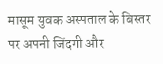मासूम युवक अस्पताल के बिस्तर पर अपनी जिंदगी और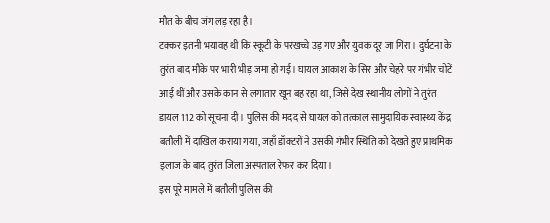मौत के बीच जंग लड़ रहा है।
टक्कर इतनी भयावह थी कि स्कूटी के परखच्चे उड़ गए और युवक दूर जा गिरा। दुर्घटना के तुरंत बाद मौके पर भारी भीड़ जमा हो गई। घायल आकाश के सिर और चेहरे पर गंभीर चोटें आई थीं और उसके कान से लगातार खून बह रहा था, जिसे देख स्थानीय लोगों ने तुरंत डायल 112 को सूचना दी। पुलिस की मदद से घायल को तत्काल सामुदायिक स्वास्थ्य केंद्र बतौली में दाखिल कराया गया, जहाँ डॉक्टरों ने उसकी गंभीर स्थिति को देखते हुए प्राथमिक इलाज के बाद तुरंत जिला अस्पताल रेफर कर दिया।
इस पूरे मामले में बतौली पुलिस की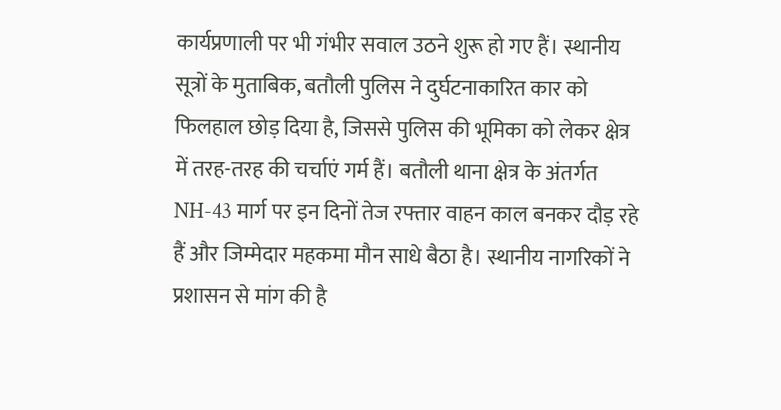कार्यप्रणाली पर भी गंभीर सवाल उठने शुरू हो गए हैं। स्थानीय सूत्रों के मुताबिक, बतौली पुलिस ने दुर्घटनाकारित कार को फिलहाल छोड़ दिया है, जिससे पुलिस की भूमिका को लेकर क्षेत्र में तरह-तरह की चर्चाएं गर्म हैं। बतौली थाना क्षेत्र के अंतर्गत NH-43 मार्ग पर इन दिनों तेज रफ्तार वाहन काल बनकर दौड़ रहे हैं और जिम्मेदार महकमा मौन साधे बैठा है। स्थानीय नागरिकों ने प्रशासन से मांग की है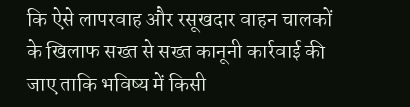कि ऐसे लापरवाह और रसूखदार वाहन चालकों के खिलाफ सख्त से सख्त कानूनी कार्रवाई की जाए ताकि भविष्य में किसी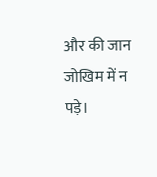और की जान जोखिम में न पड़े।